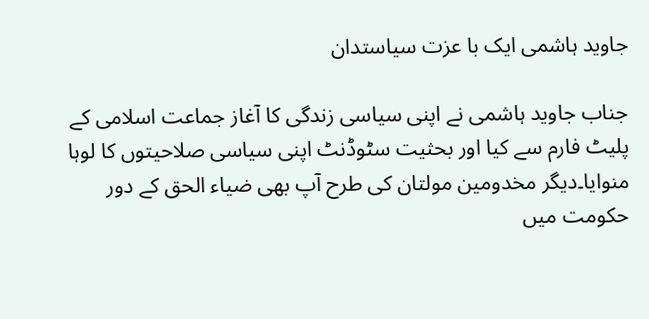جاوید ہاشمی ایک با عزت سیاستدان

جناب جاوید ہاشمی نے اپنی سیاسی زندگی کا آغاز جماعت اسلامی کے پلیٹ فارم سے کیا اور بحثیت سٹوڈنٹ اپنی سیاسی صلاحیتوں کا لوہا منوایا۔دیگر مخدومین مولتان کی طرح آپ بھی ضیاء الحق کے دور حکومت میں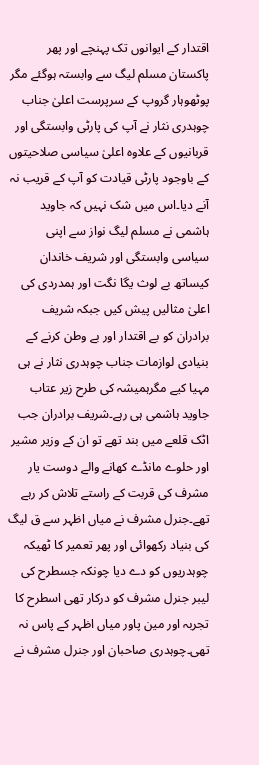اقتدار کے ایوانوں تک پہنچے اور پھر پاکستان مسلم لیگ سے وابستہ ہوگئے مگر پوٹھوہار گروپ کے سرپرست اعلیٰ جناب چوہدری نثار نے آپ کی پارٹی وابستگی اور قربانیوں کے علاوہ اعلیٰ سیاسی صلاحیتوں کے باوجود پارٹی قیادت کو آپ کے قریب نہ آنے دیا۔اس میں شک نہیں کہ جاوید ہاشمی نے مسلم لیگ نواز سے اپنی سیاسی وابستگی اور شریف خاندان کیساتھ بے لوث یگا نگت اور ہمدردی کی اعلیٰ مثالیں پیش کیں جبکہ شریف برادران کو بے اقتدار اور بے وطن کرنے کے بنیادی لوازمات جناب چوہدری نثار نے ہی مہیا کیے مگرہمیشہ کی طرح زیر عتاب جاوید ہاشمی ہی رہے۔شریف برادران جب اٹک قلعے میں بند تھے تو ان کے وزیر مشیر اور حلوے مانڈے کھانے والے دوست یار مشرف کی قربت کے راستے تلاش کر رہے تھے۔جنرل مشرف نے میاں اظہر سے ق لیگ کی بنیاد رکھوائی اور پھر تعمیر کا ٹھیکہ چوہدریوں کو دے دیا چونکہ جسطرح کی لیبر جنرل مشرف کو درکار تھی اسطرح کا تجربہ اور مین پاور میاں اظہر کے پاس نہ تھی۔چوہدری صاحبان اور جنرل مشرف نے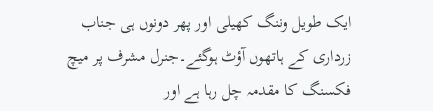ایک طویل وننگ کھیلی اور پھر دونوں ہی جناب زرداری کے ہاتھوں آؤٹ ہوگئے۔جنرل مشرف پر میچ فکسنگ کا مقدمہ چل رہا ہے اور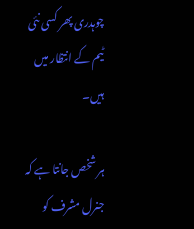چوہدری پھر کسی نئی ٹیم کے انتظار میں ہیں۔

ہر شخص جانتا ہے کہ جنرل مشرف کو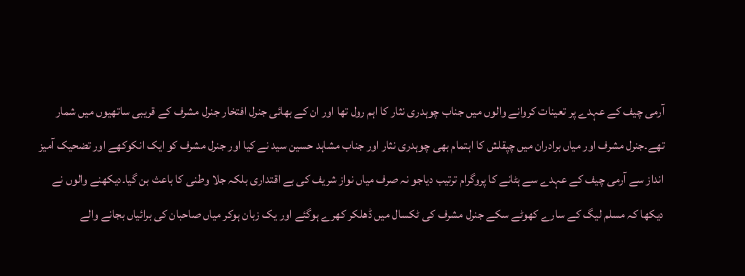آرمی چیف کے عہدے پر تعینات کروانے والوں میں جناب چوہدری نثار کا اہم رول تھا اور ان کے بھائی جنرل افتخار جنرل مشرف کے قریبی ساتھیوں میں شمار تھے۔جنرل مشرف اور میاں برادران میں چپقلش کا اہتمام بھی چوہدری نثار اور جناب مشاہد حسین سید نے کیا اور جنرل مشرف کو ایک انکوکھے اور تضحیک آمیز انداز سے آرمی چیف کے عہدے سے ہٹانے کا پروگرام ترتیب دیاجو نہ صرف میاں نواز شریف کی بے اقتداری بلکہ جلا وطنی کا باعث بن گیا۔دیکھنے والوں نے دیکھا کہ مسلم لیگ کے سارے کھوٹے سکے جنرل مشرف کی ٹکسال میں ڈھلکر کھرے ہوگئے اور یک زبان ہوکر میاں صاحبان کی برائیاں بجانے والے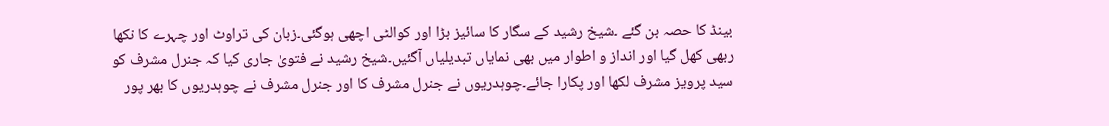بینڈ کا حصہ بن گئے ۔شیخ رشید کے سگار کا سائیز بڑا اور کوالٹی اچھی ہوگئی۔زبان کی تراوٹ اور چہرے کا نکھا ربھی کھل گیا اور انداز و اطوار میں بھی نمایاں تبدیلیاں آگئیں۔شیخ رشید نے فتویٰ جاری کیا کہ جنرل مشرف کو سید پرویز مشرف لکھا اور پکارا جائے۔چوہدریوں نے جنرل مشرف کا اور جنرل مشرف نے چوہدریوں کا بھر پور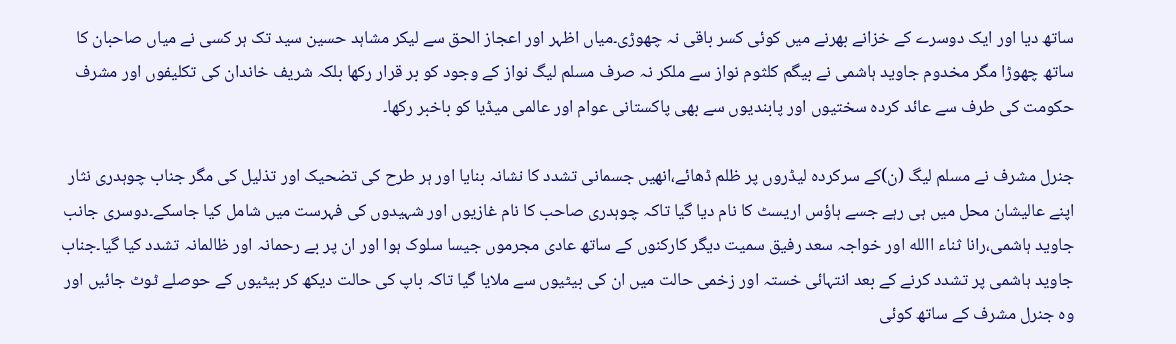ساتھ دیا اور ایک دوسرے کے خزانے بھرنے میں کوئی کسر باقی نہ چھوڑی۔میاں اظہر اور اعجاز الحق سے لیکر مشاہد حسین سید تک ہر کسی نے میاں صاحبان کا ساتھ چھوڑا مگر مخدوم جاوید ہاشمی نے بیگم کلثوم نواز سے ملکر نہ صرف مسلم لیگ نواز کے وجود کو بر قرار رکھا بلکہ شریف خاندان کی تکلیفوں اور مشرف حکومت کی طرف سے عائد کردہ سختیوں اور پابندیوں سے بھی پاکستانی عوام اور عالمی میڈیا کو باخبر رکھا۔

جنرل مشرف نے مسلم لیگ (ن)کے سرکردہ لیڈروں پر ظلم ڈھائے،انھیں جسمانی تشدد کا نشانہ بنایا اور ہر طرح کی تضحیک اور تذلیل کی مگر جناب چوہدری نثار اپنے عالیشان محل میں ہی رہے جسے ہاؤس اریسٹ کا نام دیا گیا تاکہ چوہدری صاحب کا نام غازیوں اور شہیدوں کی فہرست میں شامل کیا جاسکے۔دوسری جانب جاوید ہاشمی،رانا ثناء االله اور خواجہ سعد رفیق سمیت دیگر کارکنوں کے ساتھ عادی مجرموں جیسا سلوک ہوا اور ان پر بے رحمانہ اور ظالمانہ تشدد کیا گیا۔جناب جاوید ہاشمی پر تشدد کرنے کے بعد انتہائی خستہ اور زخمی حالت میں ان کی بیٹیوں سے ملایا گیا تاکہ باپ کی حالت دیکھ کر بیٹیوں کے حوصلے ٹوٹ جائیں اور وہ جنرل مشرف کے ساتھ کوئی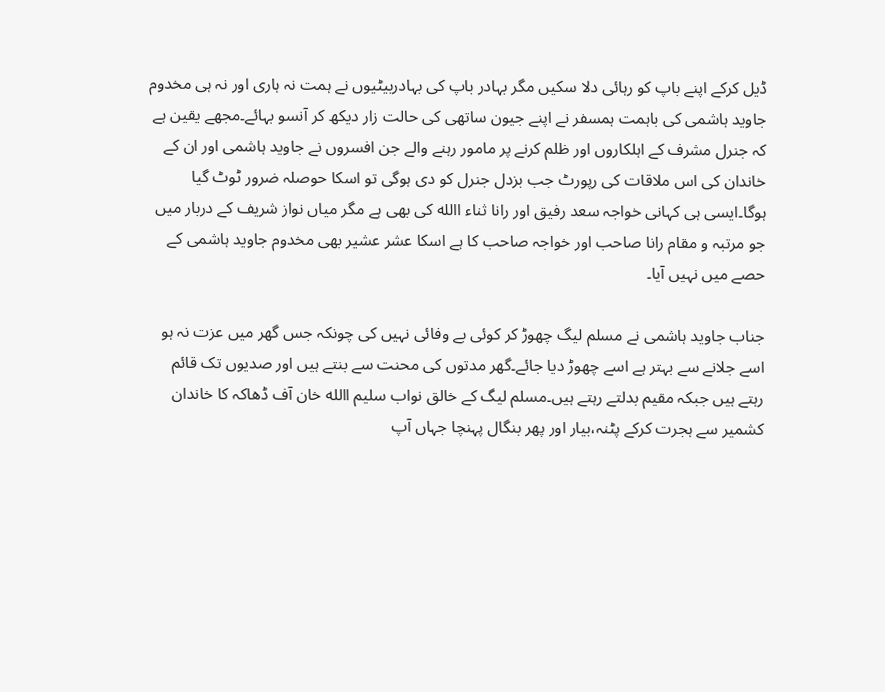ڈیل کرکے اپنے باپ کو رہائی دلا سکیں مگر بہادر باپ کی بہادربیٹیوں نے ہمت نہ ہاری اور نہ ہی مخدوم جاوید ہاشمی کی باہمت ہمسفر نے اپنے جیون ساتھی کی حالت زار دیکھ کر آنسو بہائے۔مجھے یقین ہے کہ جنرل مشرف کے اہلکاروں اور ظلم کرنے پر مامور رہنے والے جن افسروں نے جاوید ہاشمی اور ان کے خاندان کی اس ملاقات کی رپورٹ جب بزدل جنرل کو دی ہوگی تو اسکا حوصلہ ضرور ٹوٹ گیا ہوگا۔ایسی ہی کہانی خواجہ سعد رفیق اور رانا ثناء االله کی بھی ہے مگر میاں نواز شریف کے دربار میں جو مرتبہ و مقام رانا صاحب اور خواجہ صاحب کا ہے اسکا عشر عشیر بھی مخدوم جاوید ہاشمی کے حصے میں نہیں آیا۔

جناب جاوید ہاشمی نے مسلم لیگ چھوڑ کر کوئی بے وفائی نہیں کی چونکہ جس گھر میں عزت نہ ہو اسے جلانے سے بہتر ہے اسے چھوڑ دیا جائے۔گھر مدتوں کی محنت سے بنتے ہیں اور صدیوں تک قائم رہتے ہیں جبکہ مقیم بدلتے رہتے ہیں۔مسلم لیگ کے خالق نواب سلیم االله خان آف ڈھاکہ کا خاندان کشمیر سے ہجرت کرکے پٹنہ،بیار اور پھر بنگال پہنچا جہاں آپ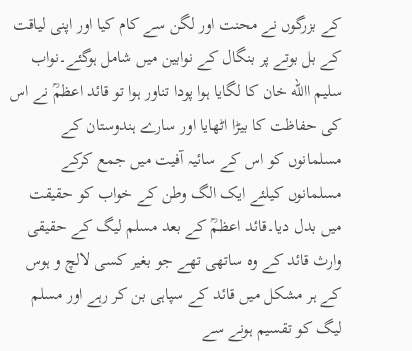کے بزرگوں نے محنت اور لگن سے کام کیا اور اپنی لیاقت کے بل بوتے پر بنگال کے نوابین میں شامل ہوگئے۔نواب سلیم االله خان کا لگایا ہوا پودا تناور ہوا تو قائد اعظمؒ نے اس کی حفاظت کا بیڑا اٹھایا اور سارے ہندوستان کے مسلمانوں کو اس کے سائیہ آفیت میں جمع کرکے مسلمانوں کیلئے ایک الگ وطن کے خواب کو حقیقت میں بدل دیا۔قائد اعظمؒ کے بعد مسلم لیگ کے حقیقی وارث قائد کے وہ ساتھی تھے جو بغیر کسی لالچ و ہوس کے ہر مشکل میں قائد کے سپاہی بن کر رہے اور مسلم لیگ کو تقسیم ہونے سے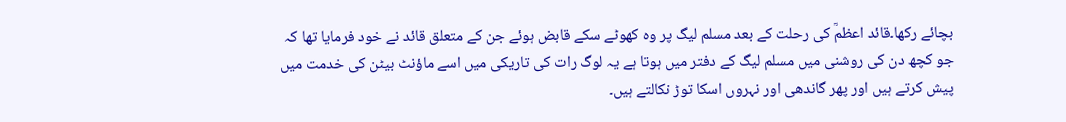بچائے رکھا۔قائد اعظمؒ کی رحلت کے بعد مسلم لیگ پر وہ کھوٹے سکے قابض ہوئے جن کے متعلق قائد نے خود فرمایا تھا کہ جو کچھ دن کی روشنی میں مسلم لیگ کے دفتر میں ہوتا ہے یہ لوگ رات کی تاریکی میں اسے ماؤنٹ بیٹن کی خدمت میں پیش کرتے ہیں اور پھر گاندھی اور نہروں اسکا توڑ نکالتے ہیں۔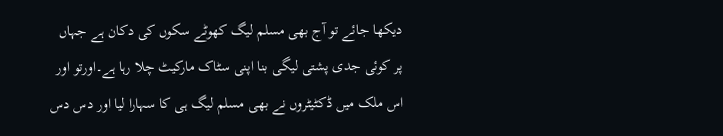دیکھا جائے تو آج بھی مسلم لیگ کھوٹے سکوں کی دکان ہے جہاں پر کوئی جدی پشتی لیگی بنا اپنی سٹاک مارکیٹ چلا رہا ہے۔اورتو اور اس ملک میں ڈکٹیٹروں نے بھی مسلم لیگ ہی کا سہارا لیا اور دس دس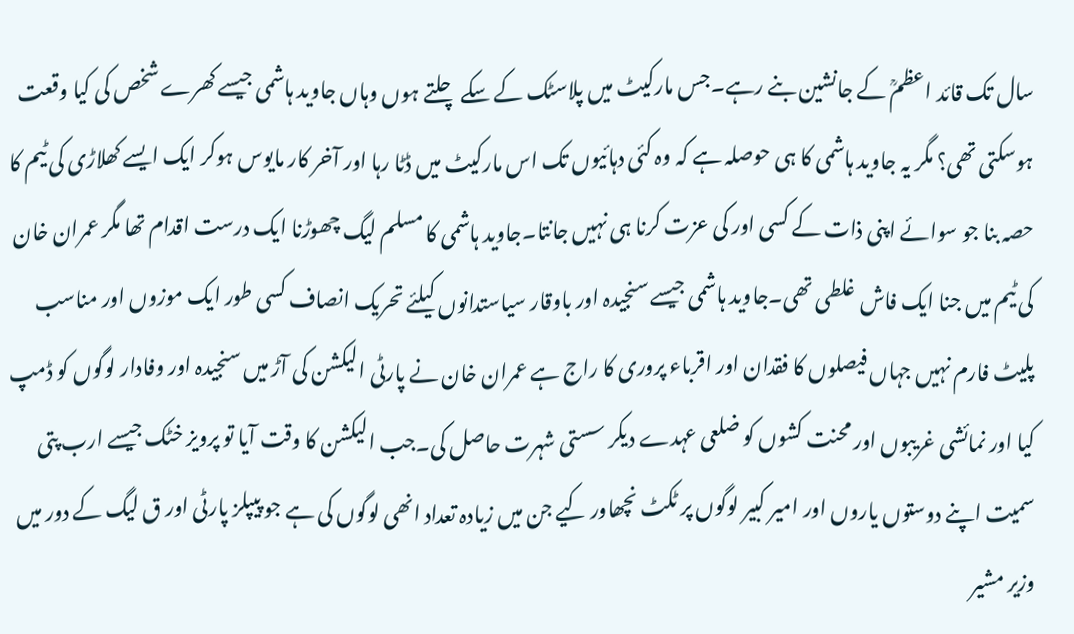سال تک قائد اعظمؒ کے جانشین بنے رہے۔جس مارکیٹ میں پلاسٹک کے سکے چلتے ہوں وہاں جاوید ہاشمی جیسے کھرے شخص کی کیا وقعت ہوسکتی تھی؟ مگر یہ جاوید ہاشمی کا ہی حوصلہ ہے کہ وہ کئی دہائیوں تک اس مارکیٹ میں ڈٹا رہا اور آخر کار مایوس ہوکر ایک ایسے کھلاڑی کی ٹیم کا حصہ بنا جو سوائے اپنی ذات کے کسی اور کی عزت کرنا ہی نہیں جانتا۔جاوید ہاشمی کا مسلم لیگ چھوڑنا ایک درست اقدام تھا مگر عمران خان کی ٹیم میں جنا ایک فاش غلطی تھی۔جاوید ہاشمی جیسے سنجیدہ اور باوقار سیاستدانوں کیلئے تحریک انصاف کسی طور ایک موزوں اور مناسب پلیٹ فارم نہیں جہاں فیصلوں کا فقدان اور اقرباء پروری کا راج ہے عمران خان نے پارٹی الیکشن کی آڑ میں سنجیدہ اور وفادار لوگوں کو ڈمپ کیا اور نمائشی غریبوں اور محنت کشوں کو ضلعی عہدے دیکر سستی شہرت حاصل کی۔جب الیکشن کا وقت آیا تو پرویز خٹک جیسے ارب پتی سمیت اپنے دوستوں یاروں اور امیر کبیر لوگوں پر ٹکٹ نچھاور کیے جن میں زیادہ تعداد انھی لوگوں کی ہے جو پیپلز پارٹی اور ق لیگ کے دور میں وزیر مشیر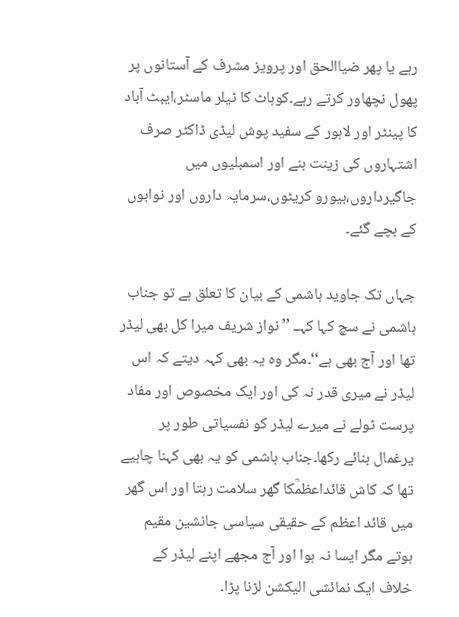رہے یا پھر ضیاالحق اور پرویز مشرف کے آستانوں پر پھول نچھاور کرتے رہے۔کوہاٹ کا ٹیلر ماسٹر،ایبٹ آباد کا پینٹر اور لاہور کے سفید پوش لیڈی ڈاکٹر صرف اشتہاروں کی زینت بنے اور اسمبلیوں میں جاگیرداروں،بیورو کریٹوں،سرمایہ داروں اور نوابوں کے بچے گئے۔

جہاں تک جاوید ہاشمی کے بیان کا تعلق ہے تو جناب ہاشمی نے سچ کہا کہــ ’’ نواز شریف میرا کل بھی لیڈر تھا اور آج بھی ہے‘‘۔مگر وہ یہ بھی کہہ دیتے کہ اس لیڈر نے میری قدر نہ کی اور ایک مخصوص اور مفاد پرست ٹولے نے میرے لیڈر کو نفسیاتی طور پر یرغمال بنائے رکھا۔جناب ہاشمی کو یہ بھی کہنا چاہیے تھا کہ کاش قائداعظمؒکا گھر سلامت رہتا اور اس گھر میں قائد اعظم کے حقیقی سیاسی جانشین مقیم ہوتے مگر ایسا نہ ہوا اور آج مجھے اپنے لیڈر کے خلاف ایک نمائشی الیکشن لڑنا پڑا۔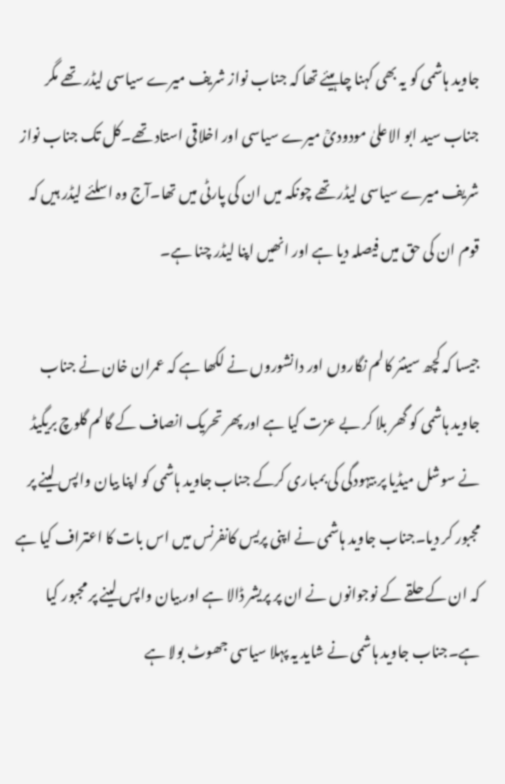جاوید ہاشمی کو یہ بھی کہنا چاہیئے تھا کہ جناب نواز شریف میرے سیاسی لیڈر تھے مگر جناب سید ابو الاعلیٰ مودودیؒ میرے سیاسی اور اخلاقی استاد تھے۔کل تک جناب نواز شریف میرے سیاسی لیڈر تھے چونکہ میں ان کی پارٹی میں تھا۔آج وہ اسلئے لیڈر ہیں کہ قوم ان کی حق میں فیصلہ دیا ہے اور انھیں اپنا لیڈر چنا ہے۔

جیسا کہ کچھ سینئر کالم نگاروں اور دانشوروں نے لکھا ہے کہ عمران خان نے جناب جاوید ہاشمی کو گھر بلا کر بے عزت کیا ہے اور پھر تحریک انصاف کے گالم گلوچ بریگیڈ نے سوشل میڈیا پر بیہودگی کی بمباری کرکے جناب جاوید ہاشمی کو اپنا بیان واپس لینے پر مجبور کر دیا۔جناب جاوید ہاشمی نے اپنی پریس کانفرنس میں اس بات کا اعتراف کیا ہے کہ ان کے حلقے کے نوجوانوں نے ان پر پریشر ڈالا ہے اور بیان واپس لینے پر مجبور کیا ہے۔جناب جاوید ہاشمی نے شاید یہ پہلا سیاسی جھوٹ بولا ہے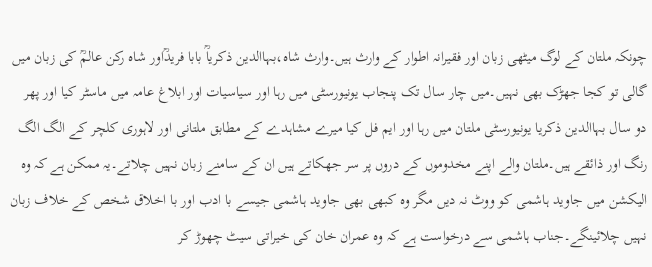چونکہ ملتان کے لوگ میٹھی زبان اور فقیرانہ اطوار کے وارث ہیں۔وارث شاہ،بہاالدین ذکریاؒ بابا فریدؒاور شاہ رکن عالمؒ کی زبان میں گالی تو کجا جھڑک بھی نہیں۔میں چار سال تک پنجاب یونیورسٹی میں رہا اور سیاسیات اور ابلاغ عامہ میں ماسٹر کیا اور پھر دو سال بہاالدین ذکریا یونیورسٹی ملتان میں رہا اور ایم فل کیا میرے مشاہدے کے مطابق ملتانی اور لاہوری کلچر کے الگ الگ رنگ اور ذائقے ہیں۔ملتان والے اپنے مخدوموں کے دروں پر سر جھکاتے ہیں ان کے سامنے زبان نہیں چلاتے۔یہ ممکن ہے کہ وہ الیکشن میں جاوید ہاشمی کو ووٹ نہ دیں مگر وہ کبھی بھی جاوید ہاشمی جیسے با ادب اور با اخلاق شخص کے خلاف زبان نہیں چلائینگے۔جناب ہاشمی سے درخواست ہے کہ وہ عمران خان کی خیراتی سیٹ چھوڑ کر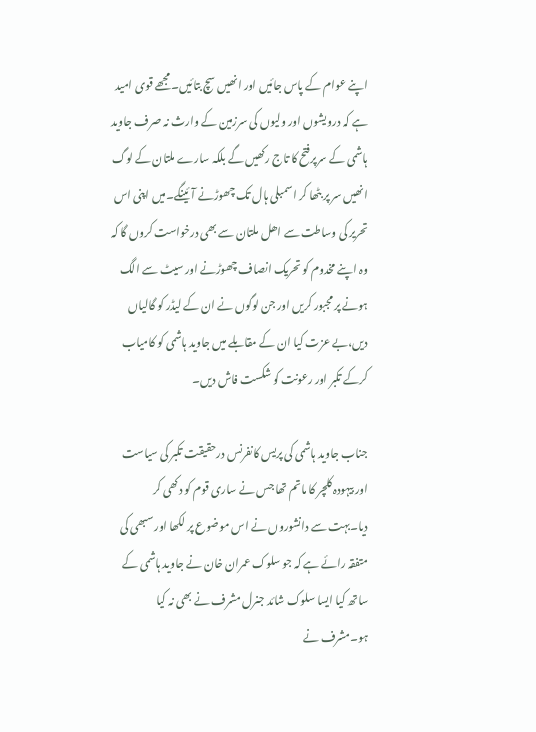اپنے عوام کے پاس جائیں اور انھیں سچ بتائیں۔مجھے قوی امید ہے کہ درویشوں اور ولیوں کی سرزمین کے وارث نہ صرف جاوید ہاشمی کے سرپرفتح کا تاج رکھیں گے بلکہ سارے ملتان کے لوگ انھیں سر پر بٹھا کر اسمبلی ہال تک چھوڑنے آئینگے۔میں اپنی اس تحریر کی وساطت سے اھل ملتان سے بھی درخواست کروں گا کہ وہ اپنے مخدوم کو تحریک انصاف چھوڑنے اور سیٹ سے الگ ہونے پر مجبور کریں اور جن لوگوں نے ان کے لیڈر کو گالیاں دیں،بے عزت کیا ان کے مقابلے میں جاوید ہاشمی کو کامیاب کرکے تکبر اور رعونت کو شکست فاش دیں۔

جناب جاوید ہاشمی کی پریس کانفرنس درحقیقت تکبر کی سیاست اور بیہودہ کلچر کا ماتم تھا جس نے ساری قوم کو دکھی کر دیا۔بہت سے دانشوروں نے اس موضوع پر لکھا اور سبھی کی متفقہ رائے ہے کہ جو سلوک عمران خان نے جاوید ہاشمی کے ساتھ کیا ایسا سلوک شائد جنرل مشرف نے بھی نہ کیا ہو۔مشرف نے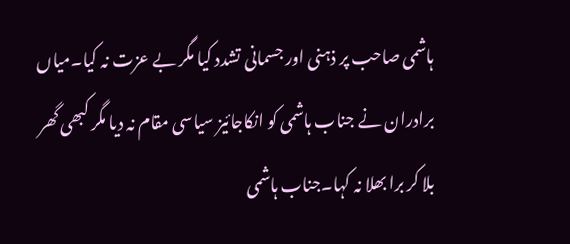ہاشمی صاحب پر ذہنی اور جسمانی تشدد کیا مگر بے عزت نہ کیا۔میاں برادران نے جناب ہاشمی کو انکاجائیز سیاسی مقام نہ دیا مگر کبھی گھر بلا کر برا بھلا نہ کہا۔جناب ہاشمی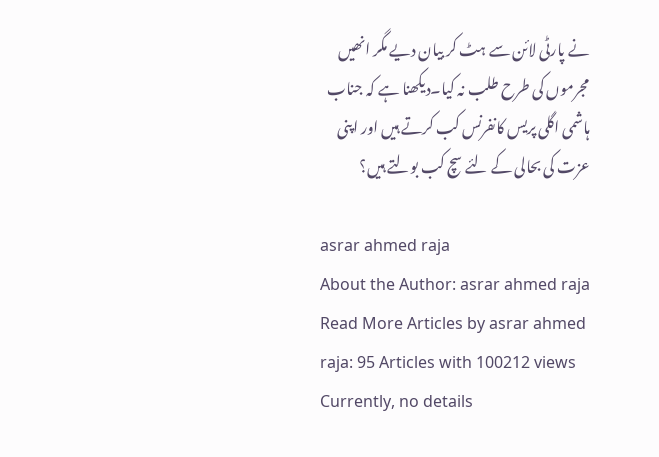نے پارٹی لائن سے ہٹ کر بیان دیے مگر انھیں مجرموں کی طرح طلب نہ کیا۔دیکھنا ہے کہ جناب ہاشمی اگلی پریس کانفرنس کب کرتے ہیں اور اپنی عزت کی بحالی کے لئے سچ کب بولتے ہیں؟

asrar ahmed raja
About the Author: asrar ahmed raja Read More Articles by asrar ahmed raja: 95 Articles with 100212 views Currently, no details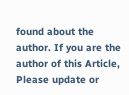found about the author. If you are the author of this Article, Please update or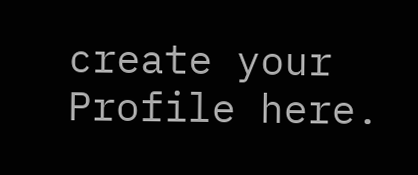create your Profile here.